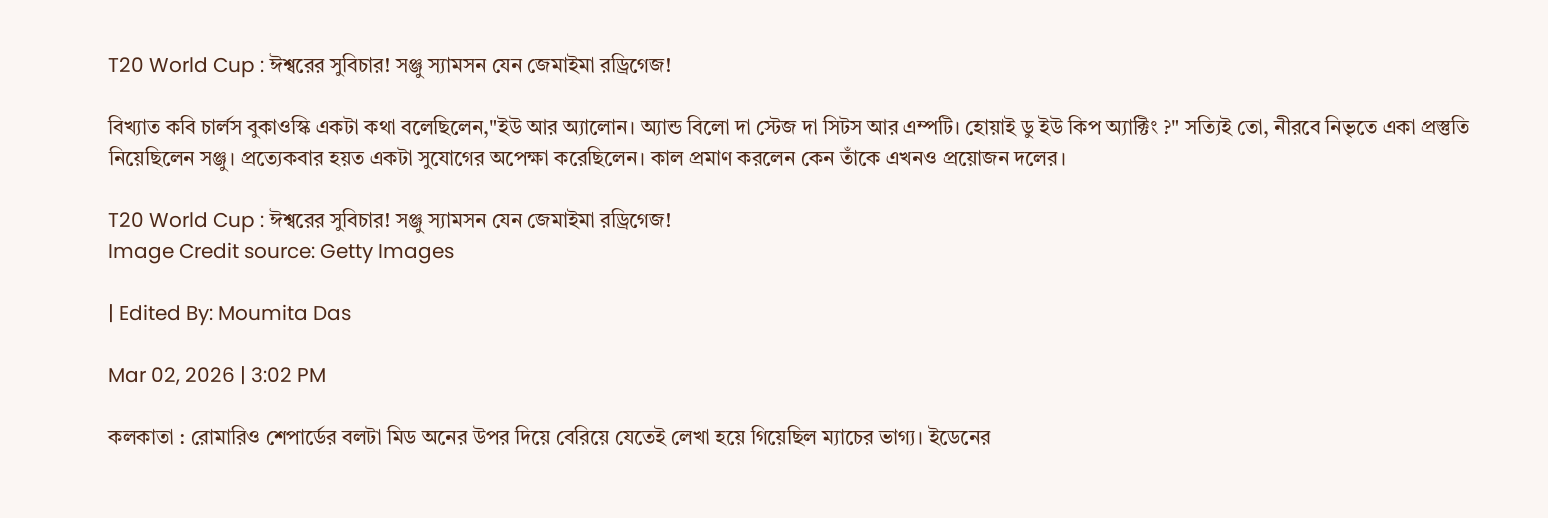T20 World Cup : ঈশ্বরের সুবিচার! সঞ্জু স্যামসন যেন জেমাইমা রড্রিগেজ!

বিখ্যাত কবি চার্লস বুকাওস্কি একটা কথা বলেছিলেন,"ইউ আর অ্যালোন। অ্যান্ড বিলো দা স্টেজ দা সিটস আর এম্পটি। হোয়াই ডু ইউ কিপ অ্যাক্টিং ?" সত্যিই তো, নীরবে নিভৃতে একা প্রস্তুতি নিয়েছিলেন সঞ্জু। প্রত্যেকবার হয়ত একটা সুযোগের অপেক্ষা করেছিলেন। কাল প্রমাণ করলেন কেন তাঁকে এখনও প্রয়োজন দলের।

T20 World Cup : ঈশ্বরের সুবিচার! সঞ্জু স্যামসন যেন জেমাইমা রড্রিগেজ!
Image Credit source: Getty Images

| Edited By: Moumita Das

Mar 02, 2026 | 3:02 PM

কলকাতা : রোমারিও শেপার্ডের বলটা মিড অনের উপর দিয়ে বেরিয়ে যেতেই লেখা হয়ে গিয়েছিল ম্যাচের ভাগ্য। ইডেনের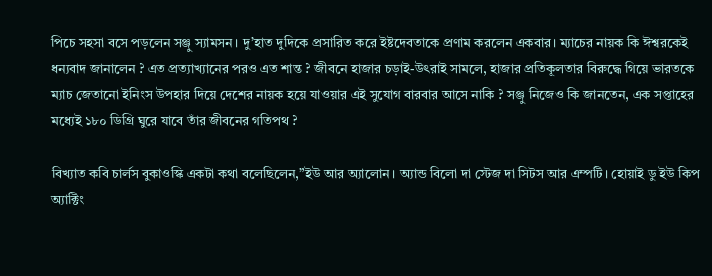পিচে সহসা বসে পড়লেন সঞ্জু স্যামসন। দু’হাত দুদিকে প্রসারিত করে ইষ্টদেবতাকে প্রণাম করলেন একবার। ম্যাচের নায়ক কি ঈশ্বরকেই ধন্যবাদ জানালেন ? এত প্রত্যাখ্যানের পরও এত শান্ত ? জীবনে হাজার চড়াই-উৎরাই সামলে, হাজার প্রতিকূলতার বিরুদ্ধে গিয়ে ভারতকে ম্যাচ জেতানো ইনিংস উপহার দিয়ে দেশের নায়ক হয়ে যাওয়ার এই সুযোগ বারবার আসে নাকি ? সঞ্জু নিজেও কি জানতেন, এক সপ্তাহের মধ্যেই ১৮০ ডিগ্রি ঘুরে যাবে তাঁর জীবনের গতিপথ ?

বিখ্যাত কবি চার্লস বুকাওস্কি একটা কথা বলেছিলেন,”ইউ আর অ্যালোন। অ্যান্ড বিলো দা স্টেজ দা সিটস আর এম্পটি। হোয়াই ডু ইউ কিপ অ্যাক্টিং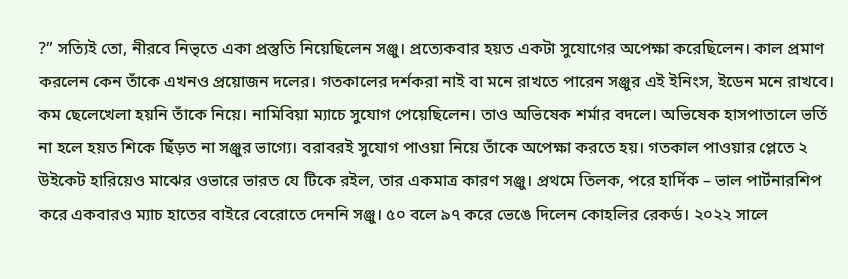?” সত্যিই তো, নীরবে নিভৃতে একা প্রস্তুতি নিয়েছিলেন সঞ্জু। প্রত্যেকবার হয়ত একটা সুযোগের অপেক্ষা করেছিলেন। কাল প্রমাণ করলেন কেন তাঁকে এখনও প্রয়োজন দলের। গতকালের দর্শকরা নাই বা মনে রাখতে পারেন সঞ্জুর এই ইনিংস, ইডেন মনে রাখবে। কম ছেলেখেলা হয়নি তাঁকে নিয়ে। নামিবিয়া ম্যাচে সুযোগ পেয়েছিলেন। তাও অভিষেক শর্মার বদলে। অভিষেক হাসপাতালে ভর্তি না হলে হয়ত শিকে ছিঁড়ত না সঞ্জুর ভাগ্যে। বরাবরই সুযোগ পাওয়া নিয়ে তাঁকে অপেক্ষা করতে হয়। গতকাল পাওয়ার প্লেতে ২ উইকেট হারিয়েও মাঝের ওভারে ভারত যে টিকে রইল, তার একমাত্র কারণ সঞ্জু। প্রথমে তিলক, পরে হার্দিক – ভাল পার্টনারশিপ করে একবারও ম্যাচ হাতের বাইরে বেরোতে দেননি সঞ্জু। ৫০ বলে ৯৭ করে ভেঙে দিলেন কোহলির রেকর্ড। ২০২২ সালে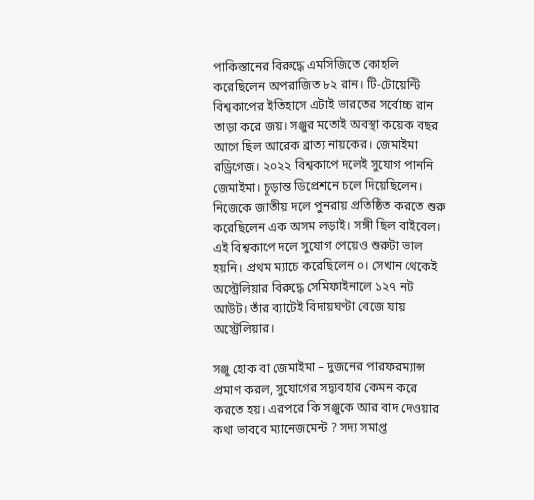পাকিস্তানের বিরুদ্ধে এমসিজিতে কোহলি করেছিলেন অপরাজিত ৮২ রান। টি-টোয়েন্টি বিশ্বকাপের ইতিহাসে এটাই ভারতের সর্বোচ্চ রান তাড়া করে জয়। সঞ্জুর মতোই অবস্থা কয়েক বছর আগে ছিল আরেক ব্রাত্য নায়কের। জেমাইমা রড্রিগেজ। ২০২২ বিশ্বকাপে দলেই সুযোগ পাননি জেমাইমা। চূড়ান্ত ডিপ্রেশনে চলে দিয়েছিলেন। নিজেকে জাতীয় দলে পুনরায় প্রতিষ্ঠিত করতে শুরু করেছিলেন এক অসম লড়াই। সঙ্গী ছিল বাইবেল। এই বিশ্বকাপে দলে সুযোগ পেয়েও শুরুটা ভাল হয়নি। প্রথম ম্যাচে করেছিলেন ০। সেখান থেকেই অস্ট্রেলিয়ার বিরুদ্ধে সেমিফাইনালে ১২৭ নট আউট। তাঁর ব্যাটেই বিদায়ঘণ্টা বেজে যায় অস্ট্রেলিয়ার।

সঞ্জু হোক বা জেমাইমা – দুজনের পারফরম্যান্স প্রমাণ করল, সুযোগের সদ্ব্যবহার কেমন করে করতে হয়। এরপরে কি সঞ্জুকে আর বাদ দেওয়ার কথা ভাববে ম্যানেজমেন্ট ? সদ্য সমাপ্ত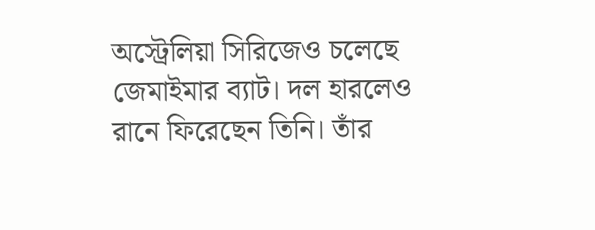অস্ট্রেলিয়া সিরিজেও চলেছে জেমাইমার ব্যাট। দল হারলেও রানে ফিরেছেন তিনি। তাঁর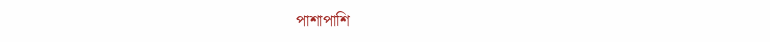পাশাপাশি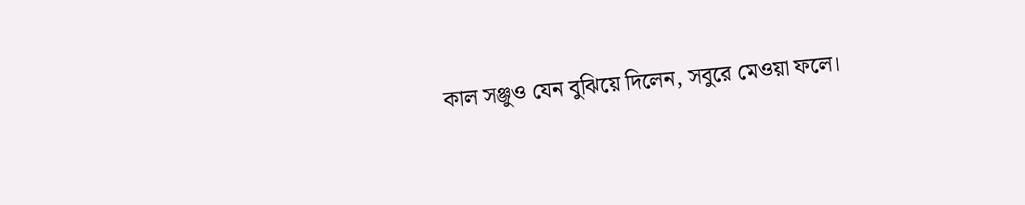কাল সঞ্জুও যেন বুঝিয়ে দিলেন, সবুরে মেওয়া ফলে।